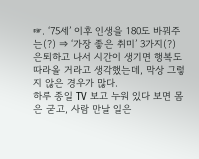☞. ‘75세’ 이후 인생을 180도 바꿔주는(?) ⇒ ‘가장 좋은 취미’ 3가지(?)
은퇴하고 나서 시간이 생기면 행복도 따라올 거라고 생각했는데, 막상 그렇지 않은 경우가 많다.
하루 종일 TV 보고 누워 있다 보면 몸은 굳고, 사람 만날 일은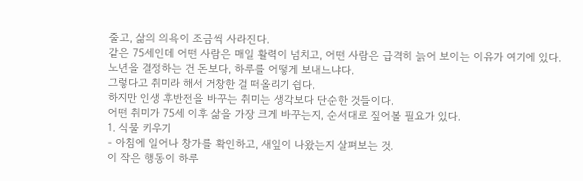줄고, 삶의 의욕이 조금씩 사라진다.
같은 75세인데 어떤 사람은 매일 활력이 넘치고, 어떤 사람은 급격히 늙어 보이는 이유가 여기에 있다.
노년을 결정하는 건 돈보다, 하루를 어떻게 보내느냐다.
그렇다고 취미라 해서 거창한 걸 떠올리기 쉽다.
하지만 인생 후반전을 바꾸는 취미는 생각보다 단순한 것들이다.
어떤 취미가 75세 이후 삶을 가장 크게 바꾸는지, 순서대로 짚어볼 필요가 있다.
1. 식물 키우기
- 아침에 일어나 창가를 확인하고, 새잎이 나왔는지 살펴보는 것.
이 작은 행동이 하루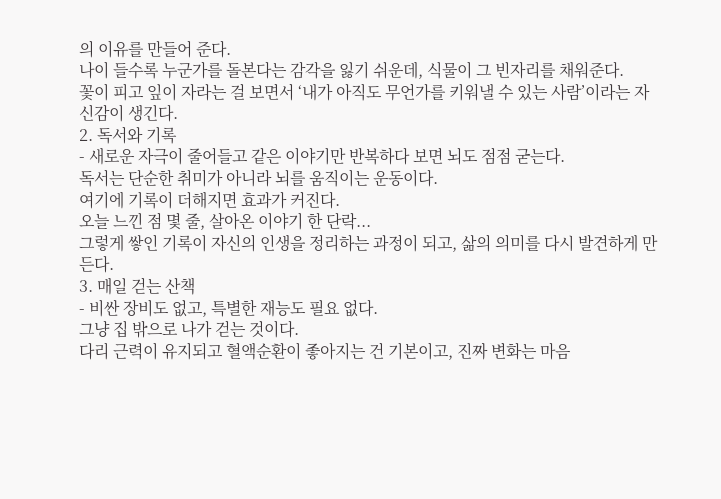의 이유를 만들어 준다.
나이 들수록 누군가를 돌본다는 감각을 잃기 쉬운데, 식물이 그 빈자리를 채워준다.
꽃이 피고 잎이 자라는 걸 보면서 ‘내가 아직도 무언가를 키워낼 수 있는 사람’이라는 자신감이 생긴다.
2. 독서와 기록
- 새로운 자극이 줄어들고 같은 이야기만 반복하다 보면 뇌도 점점 굳는다.
독서는 단순한 취미가 아니라 뇌를 움직이는 운동이다.
여기에 기록이 더해지면 효과가 커진다.
오늘 느낀 점 몇 줄, 살아온 이야기 한 단락...
그렇게 쌓인 기록이 자신의 인생을 정리하는 과정이 되고, 삶의 의미를 다시 발견하게 만든다.
3. 매일 걷는 산책
- 비싼 장비도 없고, 특별한 재능도 필요 없다.
그냥 집 밖으로 나가 걷는 것이다.
다리 근력이 유지되고 혈액순환이 좋아지는 건 기본이고, 진짜 변화는 마음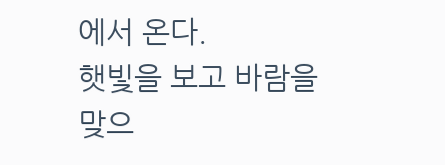에서 온다.
햇빛을 보고 바람을 맞으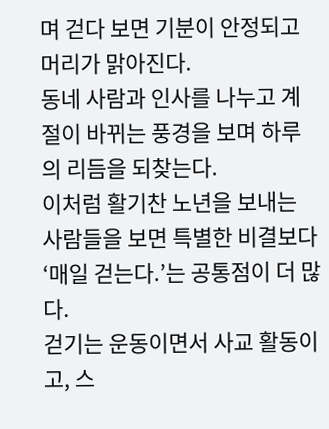며 걷다 보면 기분이 안정되고 머리가 맑아진다.
동네 사람과 인사를 나누고 계절이 바뀌는 풍경을 보며 하루의 리듬을 되찾는다.
이처럼 활기찬 노년을 보내는 사람들을 보면 특별한 비결보다 ‘매일 걷는다.’는 공통점이 더 많다.
걷기는 운동이면서 사교 활동이고, 스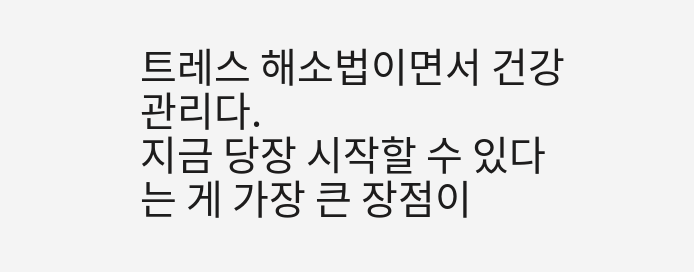트레스 해소법이면서 건강관리다.
지금 당장 시작할 수 있다는 게 가장 큰 장점이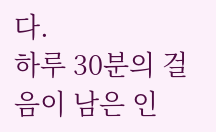다.
하루 30분의 걸음이 남은 인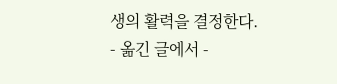생의 활력을 결정한다.
- 옮긴 글에서 -